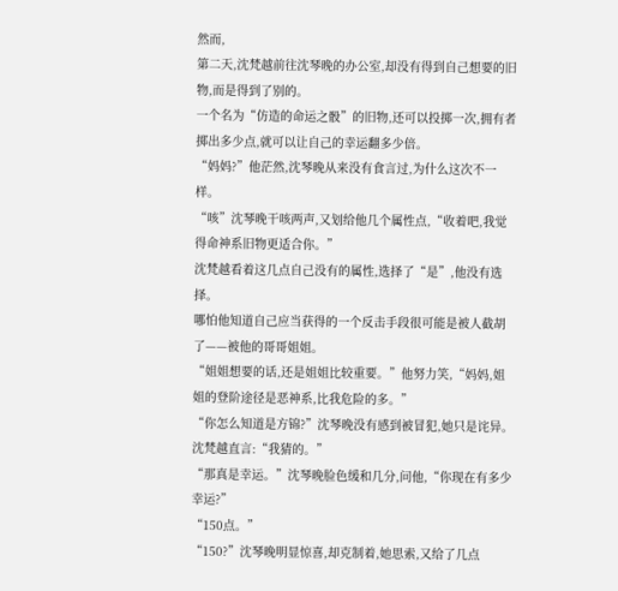然而,
第二天,沈梵越前往沈琴晚的办公室,却没有得到自己想要的旧物,而是得到了别的。
一个名为“仿造的命运之骰”的旧物,还可以投掷一次,拥有者掷出多少点,就可以让自己的幸运翻多少倍。
“妈妈?”他茫然,沈琴晚从来没有食言过,为什么这次不一样。
“咳”沈琴晚干咳两声,又划给他几个属性点,“收着吧,我觉得命神系旧物更适合你。”
沈梵越看着这几点自己没有的属性,选择了“是”,他没有选择。
哪怕他知道自己应当获得的一个反击手段很可能是被人截胡了——被他的哥哥姐姐。
“姐姐想要的话,还是姐姐比较重要。”他努力笑,“妈妈,姐姐的登阶途径是恶神系,比我危险的多。”
“你怎么知道是方锦?”沈琴晚没有感到被冒犯,她只是诧异。
沈梵越直言:“我猜的。”
“那真是幸运。”沈琴晚脸色缓和几分,问他,“你现在有多少幸运?”
“150点。”
“150?”沈琴晚明显惊喜,却克制着,她思索,又给了几点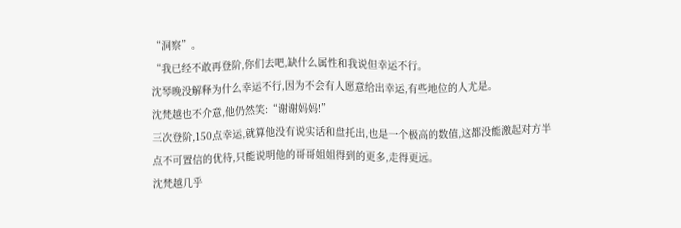“洞察”。
“我已经不敢再登阶,你们去吧,缺什么属性和我说但幸运不行。
沈琴晚没解释为什么幸运不行,因为不会有人愿意给出幸运,有些地位的人尤是。
沈梵越也不介意,他仍然笑:“谢谢妈妈!”
三次登阶,150点幸运,就算他没有说实话和盘托出,也是一个极高的数值,这都没能激起对方半点不可置信的优待,只能说明他的哥哥姐姐得到的更多,走得更远。
沈梵越几乎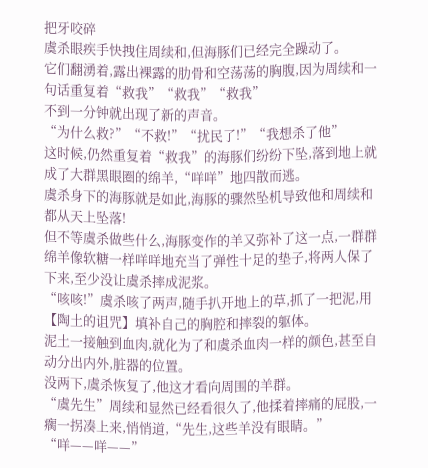把牙咬碎
虞杀眼疾手快拽住周续和,但海豚们已经完全躁动了。
它们翻湧着,露出裸露的肋骨和空荡荡的胸腹,因为周续和一句话重复着“救我”“救我”“救我”
不到一分钟就出现了新的声音。
“为什么救?”“不救!”“扰民了!”“我想杀了他”
这时候,仍然重复着“救我”的海豚们纷纷下坠,落到地上就成了大群黑眼圈的绵羊,“咩咩”地四散而逃。
虞杀身下的海豚就是如此,海豚的骤然坠机导致他和周续和都从天上坠落!
但不等虞杀做些什么,海豚变作的羊又弥补了这一点,一群群绵羊像软糖一样咩咩地充当了弹性十足的垫子,将两人保了下来,至少没让虞杀摔成泥浆。
“咳咳!”虞杀咳了两声,随手扒开地上的草,抓了一把泥,用【陶土的诅咒】填补自己的胸腔和摔裂的躯体。
泥土一接触到血肉,就化为了和虞杀血肉一样的颜色,甚至自动分出内外,脏器的位置。
没两下,虞杀恢复了,他这才看向周围的羊群。
“虞先生”周续和显然已经看很久了,他揉着摔痛的屁股,一瘸一拐凑上来,悄悄道,“先生,这些羊没有眼睛。”
“咩——咩——”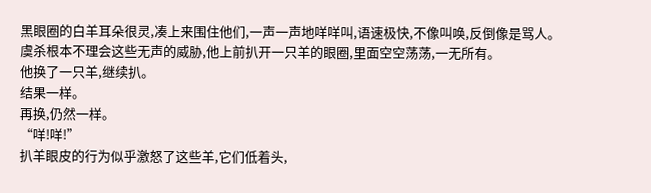黑眼圈的白羊耳朵很灵,凑上来围住他们,一声一声地咩咩叫,语速极快,不像叫唤,反倒像是骂人。
虞杀根本不理会这些无声的威胁,他上前扒开一只羊的眼圈,里面空空荡荡,一无所有。
他换了一只羊,继续扒。
结果一样。
再换,仍然一样。
“咩!咩!”
扒羊眼皮的行为似乎激怒了这些羊,它们低着头,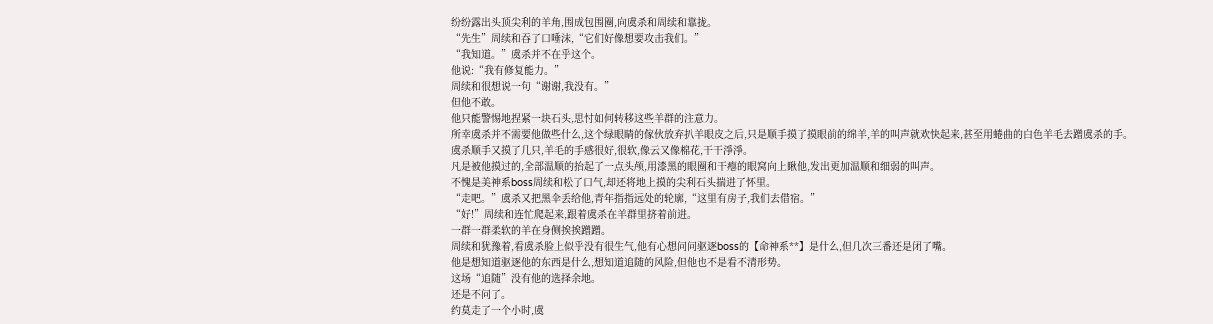纷纷露出头顶尖利的羊角,围成包围圈,向虞杀和周续和靠拢。
“先生”周续和吞了口唾沫,“它们好像想要攻击我们。”
“我知道。”虞杀并不在乎这个。
他说:“我有修复能力。”
周续和很想说一句“谢谢,我没有。”
但他不敢。
他只能警惕地捏紧一块石头,思忖如何转移这些羊群的注意力。
所幸虞杀并不需要他做些什么,这个绿眼睛的傢伙放弃扒羊眼皮之后,只是顺手摸了摸眼前的绵羊,羊的叫声就欢快起来,甚至用蜷曲的白色羊毛去蹭虞杀的手。
虞杀顺手又摸了几只,羊毛的手感很好,很软,像云又像棉花,干干淨淨。
凡是被他摸过的,全部温顺的抬起了一点头颅,用漆黑的眼圈和干瘪的眼窝向上瞅他,发出更加温顺和细弱的叫声。
不愧是美神系boss周续和松了口气,却还将地上摸的尖利石头揣进了怀里。
“走吧。”虞杀又把黑伞丢给他,青年指指远处的轮廓,“这里有房子,我们去借宿。”
“好!”周续和连忙爬起来,跟着虞杀在羊群里挤着前进。
一群一群柔软的羊在身侧挨挨蹭蹭。
周续和犹豫着,看虞杀脸上似乎没有很生气,他有心想问问驱逐boss的【命神系**】是什么,但几次三番还是闭了嘴。
他是想知道驱逐他的东西是什么,想知道追随的风险,但他也不是看不清形势。
这场“追随”没有他的选择余地。
还是不问了。
约莫走了一个小时,虞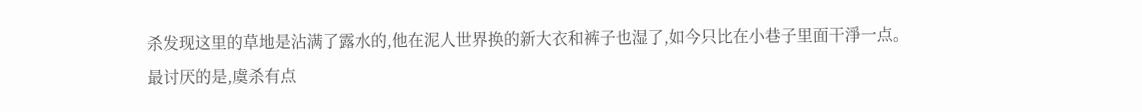杀发现这里的草地是沾满了露水的,他在泥人世界换的新大衣和裤子也湿了,如今只比在小巷子里面干淨一点。
最讨厌的是,虞杀有点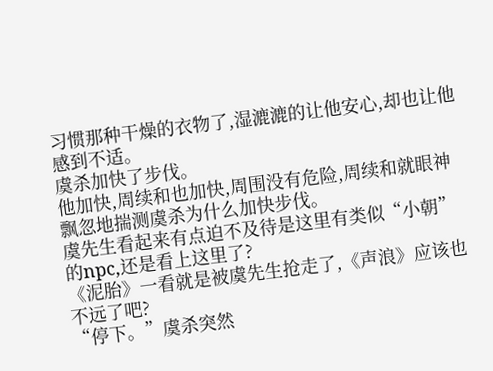习惯那种干燥的衣物了,湿漉漉的让他安心,却也让他感到不适。
虞杀加快了步伐。
他加快,周续和也加快,周围没有危险,周续和就眼神飘忽地揣测虞杀为什么加快步伐。
虞先生看起来有点迫不及待是这里有类似“小朝”的npc,还是看上这里了?
《泥胎》一看就是被虞先生抢走了,《声浪》应该也不远了吧?
“停下。”虞杀突然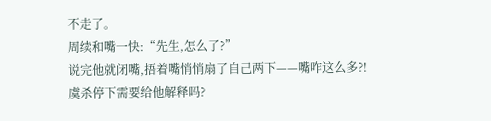不走了。
周续和嘴一快:“先生,怎么了?”
说完他就闭嘴,捂着嘴悄悄扇了自己两下——嘴咋这么多?!
虞杀停下需要给他解释吗?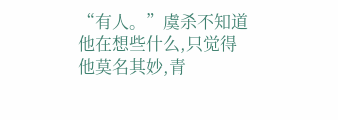“有人。”虞杀不知道他在想些什么,只觉得他莫名其妙,青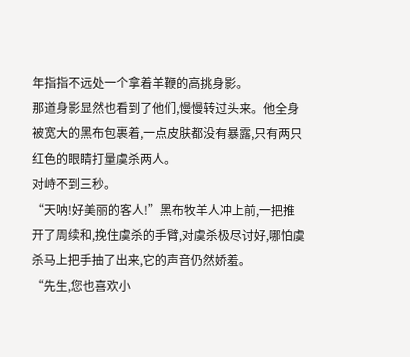年指指不远处一个拿着羊鞭的高挑身影。
那道身影显然也看到了他们,慢慢转过头来。他全身被宽大的黑布包裹着,一点皮肤都没有暴露,只有两只红色的眼睛打量虞杀两人。
对峙不到三秒。
“天呐!好美丽的客人!”黑布牧羊人冲上前,一把推开了周续和,挽住虞杀的手臂,对虞杀极尽讨好,哪怕虞杀马上把手抽了出来,它的声音仍然娇羞。
“先生,您也喜欢小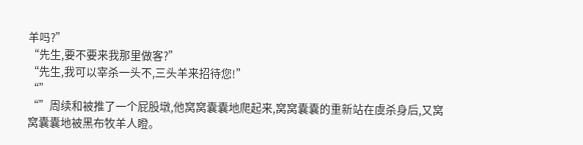羊吗?”
“先生,要不要来我那里做客?”
“先生,我可以宰杀一头不,三头羊来招待您!”
“”
“”周续和被推了一个屁股墩,他窝窝囊囊地爬起来,窝窝囊囊的重新站在虞杀身后,又窝窝囊囊地被黑布牧羊人瞪。